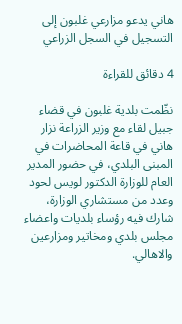هاني يدعو مزارعي غلبون إلى التسجيل في السجل الزراعي

4 دقائق للقراءة

نظّمت بلدية غلبون في قضاء جبيل لقاء مع وزير الزراعة نزار هاني في قاعة المحاضرات في المبنى البلدي، في حضور المدير العام للوزارة الدكتور لويس لحود وعدد من مستشاري الوزارة، شارك فيه رؤساء بلديات واعضاء مجلس بلدي ومخاتير ومزارعين والاهالي.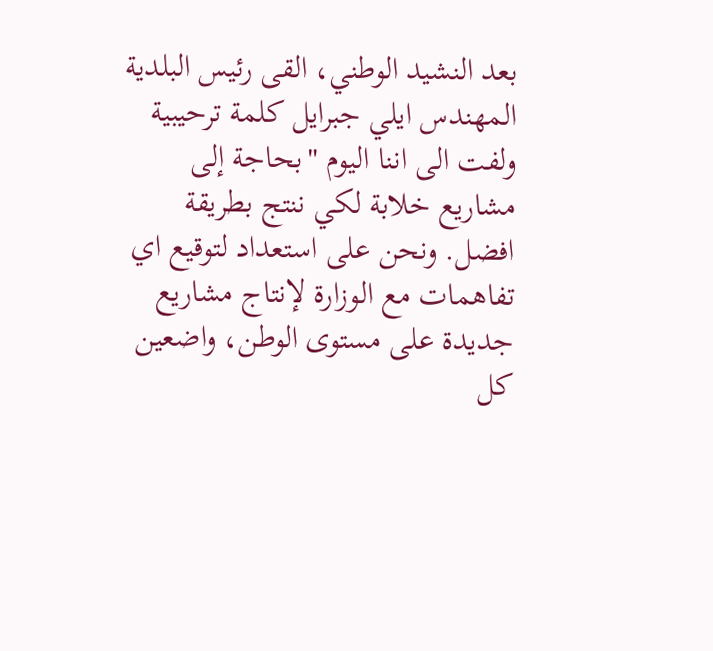بعد النشيد الوطني، القى رئيس البلدية المهندس ايلي جبرايل كلمة ترحيبية ولفت الى اننا اليوم "بحاجة إلى مشاريع خلابة لكي ننتج بطريقة افضل. ونحن على استعداد لتوقيع اي تفاهمات مع الوزارة لإنتاج مشاريع جديدة على مستوى الوطن، واضعين كل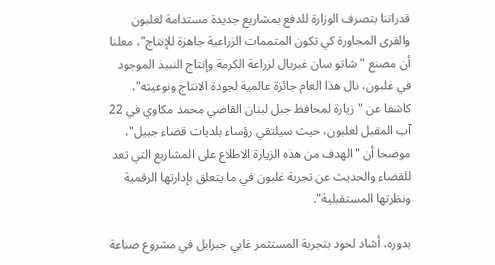قدراتنا بتصرف الوزارة للدفع بمشاريع جديدة مستدامة لغلبون والقرى المجاورة كي تكون المتممات الزراعية جاهزة للإنتاج"، معلنا أن مصنع "شاتو سان غبريال لزراعة الكرمة وإنتاج النبيذ الموجود في غلبون، نال هذا العام جائزة عالمية لجودة الانتاج ونوعيته"، كاشفا عن "زيارة لمحافظ جبل لبنان القاضي محمد مكاوي في 22 آب المقبل لغلبون، حيث سيلتقي رؤساء بلديات قضاء جبيل"، موضحا أن "الهدف من هذه الزيارة الاطلاع على المشاريع التي تعد للقضاء والحديث عن تجربة غلبون في ما يتعلق بإدارتها الرقمية ونظرتها المستقبلية".

بدوره، أشاد لحود بتجربة المستثمر غابي جبرايل في مشروع صناعة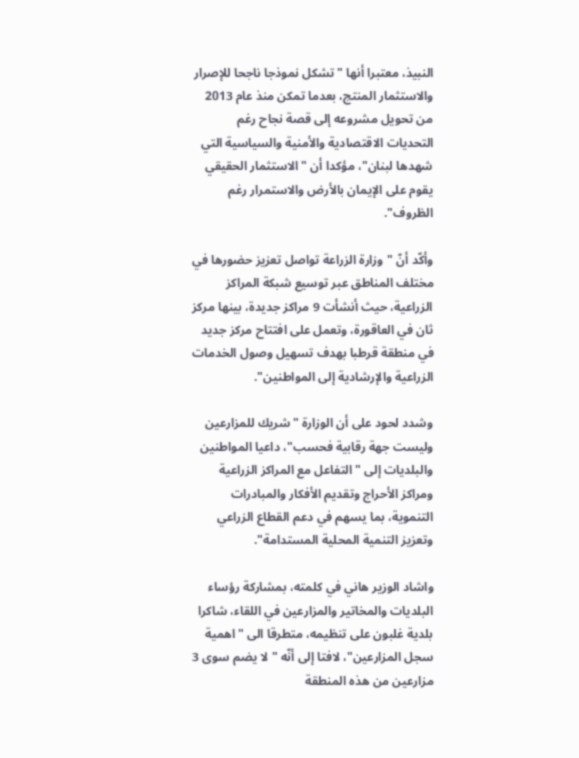النبيذ، معتبرا أنها "تشكل نموذجا ناجحا للإصرار والاستثمار المنتج، بعدما تمكن منذ عام 2013 من تحويل مشروعه إلى قصة نجاح رغم التحديات الاقتصادية والأمنية والسياسية التي شهدها لبنان"، مؤكدا أن "الاستثمار الحقيقي يقوم على الإيمان بالأرض والاستمرار رغم الظروف".

وأكّد أنّ "وزارة الزراعة تواصل تعزيز حضورها في مختلف المناطق عبر توسيع شبكة المراكز الزراعية، حيث أنشأت 9 مراكز جديدة، بينها مركز ثان في العاقورة، وتعمل على افتتاح مركز جديد في منطقة قرطبا بهدف تسهيل وصول الخدمات الزراعية والإرشادية إلى المواطنين".

وشدد لحود على أن الوزارة "شريك للمزارعين وليست جهة رقابية فحسب"، داعيا المواطنين والبلديات إلى "التفاعل مع المراكز الزراعية ومراكز الأحراج وتقديم الأفكار والمبادرات التنموية، بما يسهم في دعم القطاع الزراعي وتعزيز التنمية المحلية المستدامة".

واشاد الوزير هاني في كلمته، بمشاركة رؤساء البلديات والمخاتير والمزارعين في اللقاء، شاكرا بلدية غلبون على تنظيمه، متطرقا الى "اهمية سجل المزارعين"، لافتا إلى أنّه "لا يضم سوى 3 مزارعين من هذه المنطقة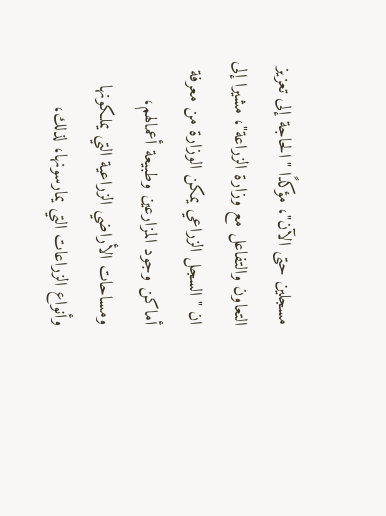مسجلين حتى الآن"، مؤكدًا "الحاجة إلى تعزيز التعاون والتفاعل مع وزارة الزراعة"، مشيرا إلى ان "السجل الزراعي يمكن الوزارة من معرفة أماكن وجود المزارعين وطبيعة أعمالهم، ومساحات الأراضي الزراعية التي يملكونها وأنواع الزراعات التي يمارسونها، لذلك،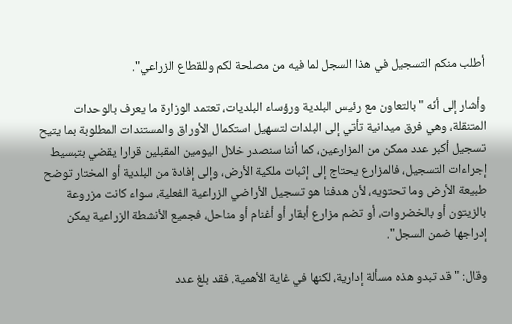أطلب منكم التسجيل في هذا السجل لما فيه من مصلحة لكم وللقطاع الزراعي".

وأشار إلى أنّه "بالتعاون مع رئيس البلدية ورؤساء البلديات، تعتمد الوزارة ما يعرف بالوحدات المتنقلة، وهي فرق ميدانية تأتي إلى البلدات لتسهيل استكمال الأوراق والمستندات المطلوبة بما يتيح تسجيل أكبر عدد ممكن من المزارعين، كما أننا سنصدر خلال اليومين المقبلين قرارا يقضي بتبسيط إجراءات التسجيل، فالمزارع يحتاج إلى إثبات ملكية الأرض، وإلى إفادة من البلدية أو المختار توضح طبيعة الأرض وما تحتويه، لأن هدفنا هو تسجيل الأراضي الزراعية الفعلية، سواء كانت مزروعة بالزيتون أو بالخضروات، أو تضم مزارع أبقار أو أغنام أو مناحل، فجميع الأنشطة الزراعية يمكن إدراجها ضمن السجل".

وقال: "قد تبدو هذه مسألة إدارية، لكنها في غاية الأهمية. فقد بلغ عدد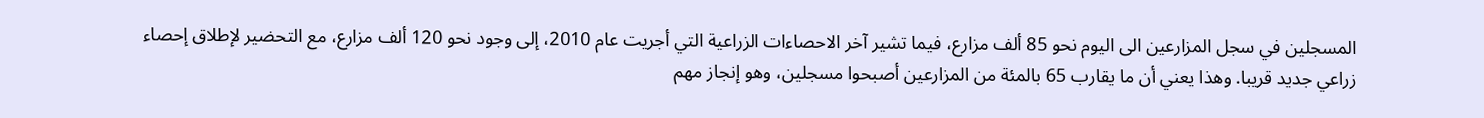المسجلين في سجل المزارعين الى اليوم نحو 85 ألف مزارع، فيما تشير آخر الاحصاءات الزراعية التي أجريت عام 2010، إلى وجود نحو 120 ألف مزارع، مع التحضير لإطلاق إحصاء زراعي جديد قريبا. وهذا يعني أن ما يقارب 65 بالمئة من المزارعين أصبحوا مسجلين، وهو إنجاز مهم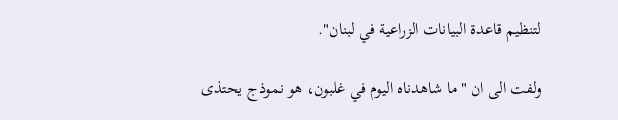لتنظيم قاعدة البيانات الزراعية في لبنان".

ولفت الى ان "ما شاهدناه اليوم في غلبون، هو نموذج يحتذى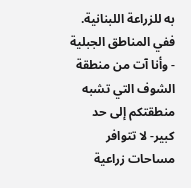به للزراعة اللبنانية. ففي المناطق الجبلية - وأنا آت من منطقة الشوف التي تشبه منطقتكم إلى حد كبير- لا تتوافر مساحات زراعية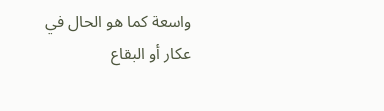واسعة كما هو الحال في عكار أو البقاع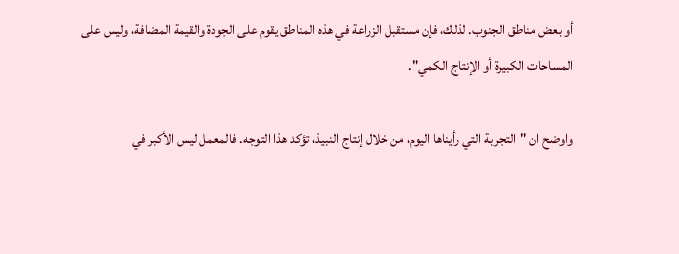أو بعض مناطق الجنوب. لذلك، فإن مستقبل الزراعة في هذه المناطق يقوم على الجودة والقيمة المضافة، وليس على المساحات الكبيرة أو الإنتاج الكمي".

واوضح ان "التجربة التي رأيناها اليوم، من خلال إنتاج النبيذ، تؤكد هذا التوجه. فالمعمل ليس الأكبر في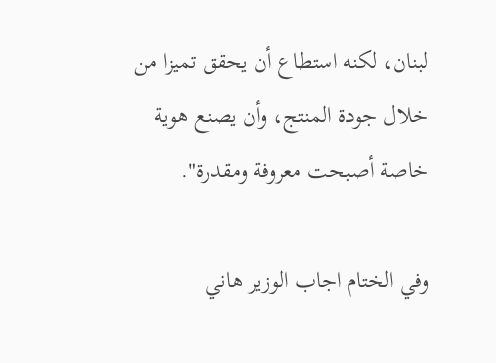لبنان، لكنه استطاع أن يحقق تميزا من خلال جودة المنتج، وأن يصنع هوية خاصة أصبحت معروفة ومقدرة".

وفي الختام اجاب الوزير هاني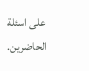على اسئلة الحاضرين.